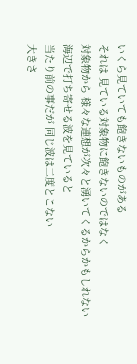いくら見ていても飽きないものがある
それは 見ている対象物に飽きないのではなく
対象物から 様々な連想が次々と湧いてくるからかもしれない
海辺で打ち寄せる波を見ていると
当たり前の事だが 同じ波は二度とこない
大きさ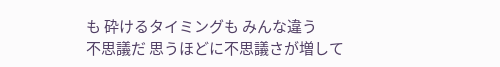も 砕けるタイミングも みんな違う
不思議だ 思うほどに不思議さが増して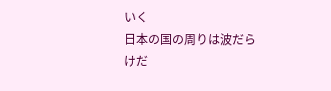いく
日本の国の周りは波だらけだ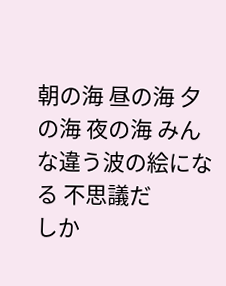朝の海 昼の海 夕の海 夜の海 みんな違う波の絵になる 不思議だ
しか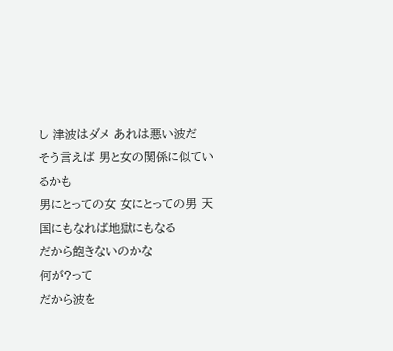し 津波はダメ あれは悪い波だ
そう言えば 男と女の関係に似ているかも
男にとっての女 女にとっての男 天国にもなれば地獄にもなる
だから飽きないのかな
何が?って
だから波を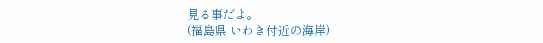見る事だよ。
(福島県 いわき付近の海岸)